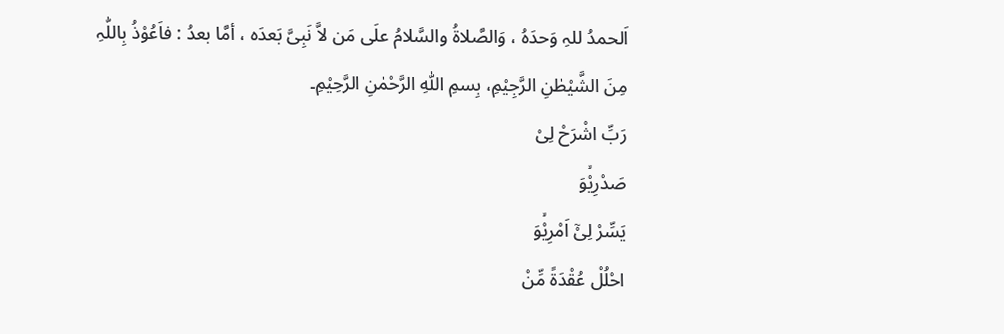اَلحمدُ للہِ وَحدَہُ ، وَالصَّلاۃُ والسَّلامُ علَی مَن لاَّ نَبِیَّ بَعدَہ ، أمَّا بعدُ : فاَعُوْذُ بِاللّٰہِ مِنَ الشَّیْطٰنِ الرَّجِیْمِ، بِسمِ اللّٰہِ الرَّحْمٰنِ الرَّحِیْمِ۔
رَبِّ اشْرَحْ لِیْ
صَدْرِیْۙوَ
یَسِّرْ لِیْۤ اَمْرِیْۙوَ
احْلُلْ عُقْدَةً مِّنْ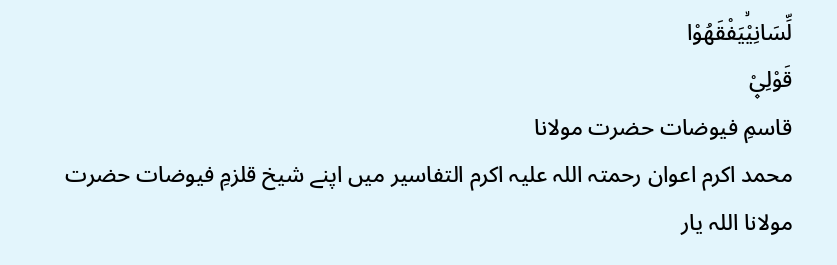لِّسَانِیْۙیَفْقَهُوْا
قَوْلِیْ۪
قاسمِ فیوضات حضرت مولانا
محمد اکرم اعوان رحمتہ اللہ علیہ اکرم التفاسیر میں اپنے شیخ قلزمِ فیوضات حضرت
مولانا اللہ یار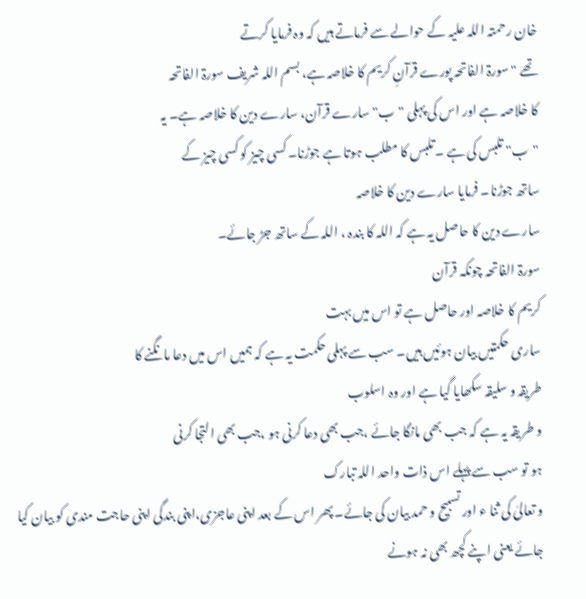خان رحمتہ اللہ علیہ کے حوالے سے فرماتے ہیں کہ وہ فرمایا کرتے
تھے "سورۃ الفاتحہ پورے قرآنِ کریم کا خلاصہ ہے، بسم اللہ شریف سورۃ الفاتحہ
کا خلاصہ ہے اور اس کی پہلی "ب" سارے قرآن، سارے دین کا خلاصہ ہے۔ یہ
"ب" تلبس کی ہے ۔تلبس کا مطلب ہوتا ہے جوڑنا۔ کسی چیز کو کسی چیز کے
ساتھ جوڑنا۔ فرمایا سارے دین کا خلاصہ
سارے دین کا حاصل یہ ہے کہ اللہ کا بندہ ، اللہ کے ساتھ جڑ جائے۔
سورۃ الفاتحہ چونکہ قرآن
کریم کا خلاصہ اور حاصل ہے تو اس میں بہت
ساری حکمتیں بیان ہوئیں ہیں۔ سب سے پہلی حکمت یہ ہے کہ ہمیں اس میں دعا مانگنے کا
طریقہ و سلیقہ سکھایا گیا ہے اور وہ اسلوب
و طریقہ یہ ہے کہ جب بھی مانگا جائے ،جب بھی دعا کرنی ہو ،جب بھی التجا کرنی
ہو تو سب سے پہلے اس ذات واحد اللہ تبارک
و تعالیٰ کی ثنا ء اور تسبیح و حمد بیان کی جائے۔ پھر اس کے بعد اپنی عاجزی،اپنی بندگی اپنی حاجت مندی کو بیان کیا
جائے یعنی اپنے کچھ بھی نہ ہونے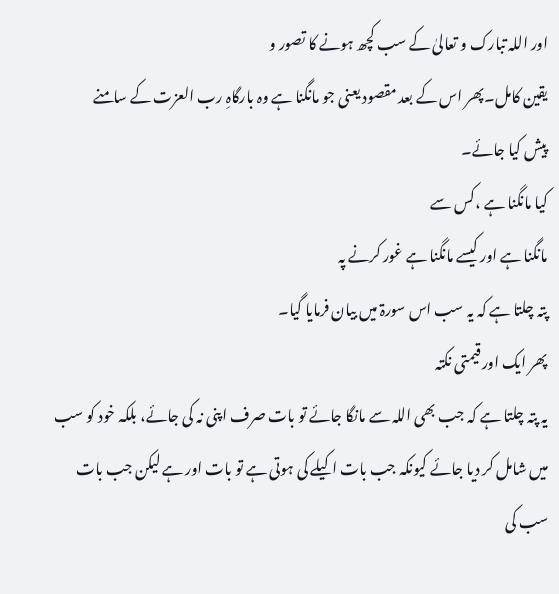اور اللہ تبارک و تعالیٰ کے سب کچھ ہونے کا تصور و
یقین کامل۔پھر اس کے بعد مقصود یعنی جو مانگنا ہے وہ بارگاہِ رب العزت کے سامنے
پیش کیا جائے۔
کیا مانگنا ہے ،کس سے
مانگنا ہے اور کیسے مانگنا ہے غور کرنے پہ
پتہ چلتا ہے کہ یہ سب اس سورۃ میں بیان فرمایا گیا۔
پھر ایک اور قیمتی نکتہ
یہ پتہ چلتا ہے کہ جب بھی اللہ سے مانگا جائے تو بات صرف اپنی نہ کی جائے، بلکہ خود کو سب میں شامل کر دیا جائے کیونکہ جب بات اکیلے کی ہوتی ہے تو بات اور ہے لیکن جب بات سب کی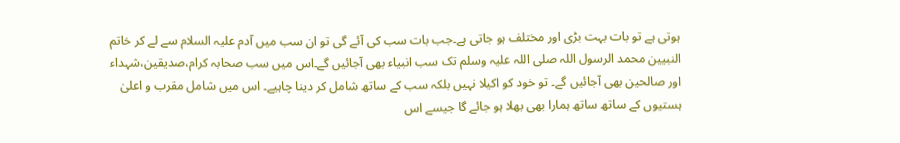ہوتی ہے تو بات بہت بڑی اور مختلف ہو جاتی ہے۔جب بات سب کی آئے گی تو ان سب میں آدم علیہ السلام سے لے کر خاتم النبیین محمد الرسول اللہ صلی اللہ علیہ وسلم تک سب انبیاء بھی آجائیں گے۔اس میں سب صحابہ کرام،صدیقین،شہداء اور صالحین بھی آجائیں گے۔ تو خود کو اکیلا نہیں بلکہ سب کے ساتھ شامل کر دینا چاہیے۔ اس میں شامل مقرب و اعلیٰ ہستیوں کے ساتھ ساتھ ہمارا بھی بھلا ہو جائے گا جیسے اس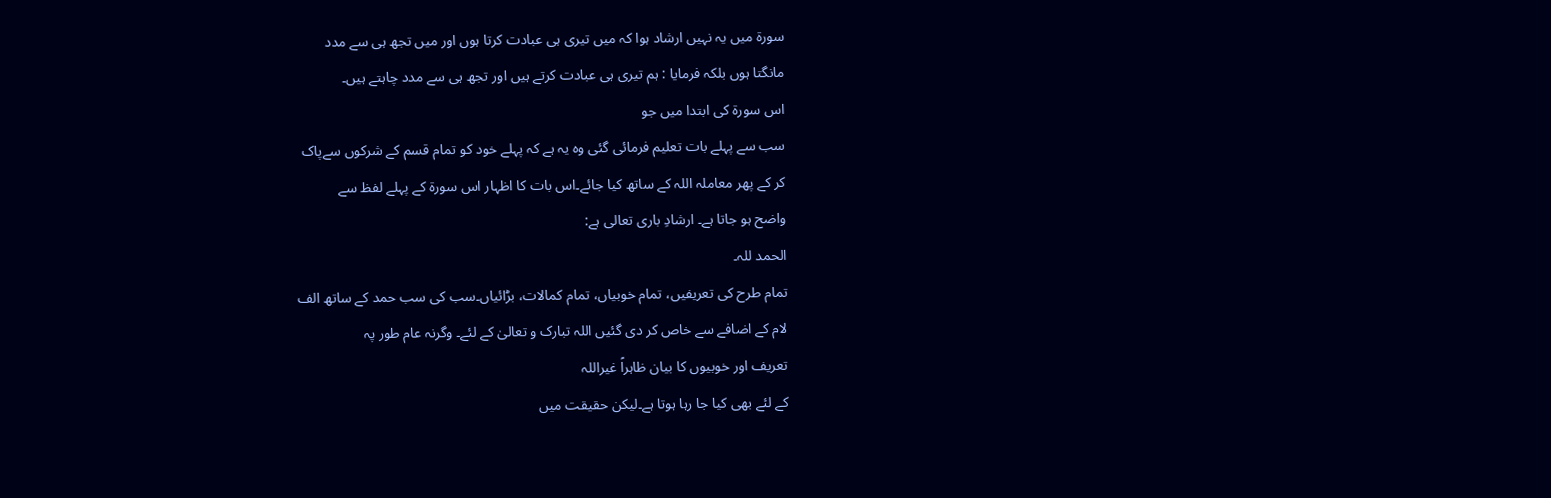سورۃ میں یہ نہیں ارشاد ہوا کہ میں تیری ہی عبادت کرتا ہوں اور میں تجھ ہی سے مدد
مانگتا ہوں بلکہ فرمایا : ہم تیری ہی عبادت کرتے ہیں اور تجھ ہی سے مدد چاہتے ہیں۔
اس سورۃ کی ابتدا میں جو
سب سے پہلے بات تعلیم فرمائی گئی وہ یہ ہے کہ پہلے خود کو تمام قسم کے شرکوں سےپاک
کر کے پھر معاملہ اللہ کے ساتھ کیا جائے۔اس بات کا اظہار اس سورۃ کے پہلے لفظ سے
واضح ہو جاتا ہے۔ ارشادِ باری تعالی ہے:
الحمد للہ۔
تمام طرح کی تعریفیں، تمام خوبیاں، تمام کمالات، بڑائیاں۔سب کی سب حمد کے ساتھ الف
لام کے اضافے سے خاص کر دی گئیں اللہ تبارک و تعالیٰ کے لئے۔ وگرنہ عام طور پہ
تعریف اور خوبیوں کا بیان ظاہراً غیراللہ
کے لئے بھی کیا جا رہا ہوتا ہے۔لیکن حقیقت میں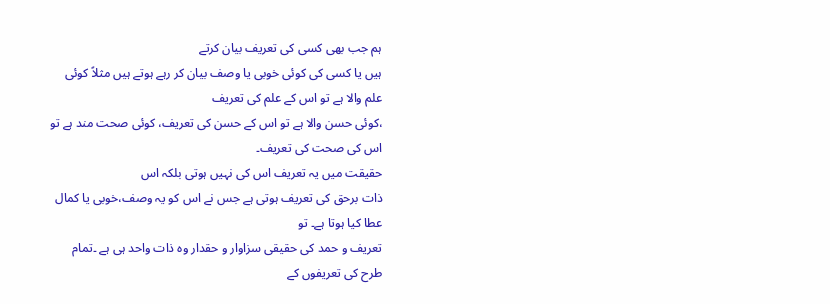ہم جب بھی کسی کی تعریف بیان کرتے
ہیں یا کسی کی کوئی خوبی یا وصف بیان کر رہے ہوتے ہیں مثلاً کوئی علم والا ہے تو اس کے علم کی تعریف
،کوئی حسن والا ہے تو اس کے حسن کی تعریف، کوئی صحت مند ہے تو اس کی صحت کی تعریف۔
حقیقت میں یہ تعریف اس کی نہیں ہوتی بلکہ اس
ذات برحق کی تعریف ہوتی ہے جس نے اس کو یہ وصف،خوبی یا کمال عطا کیا ہوتا ہے۔ تو
تعریف و حمد کی حقیقی سزاوار و حقدار وہ ذات واحد ہی ہے ۔تمام طرح کی تعریفوں کے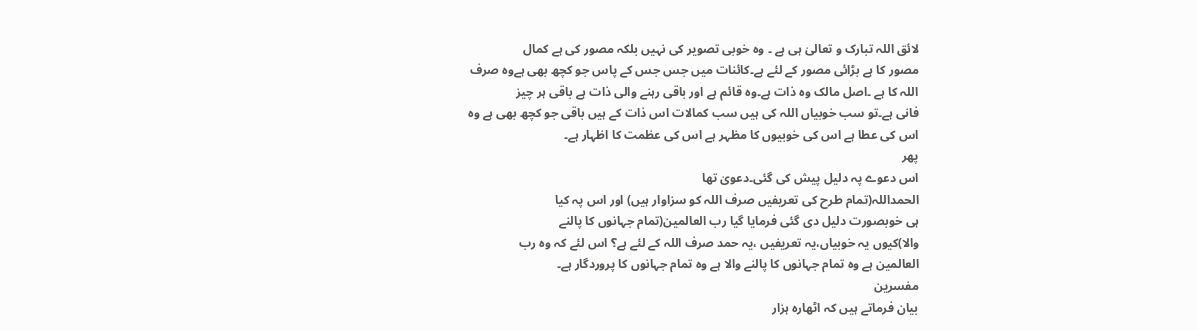لائق اللہ تبارک و تعالیٰ ہی ہے ۔ وہ خوبی تصویر کی نہیں بلکہ مصور کی ہے کمال
مصور کا ہے بڑائی مصور کے لئے ہے۔کائنات میں جس جس کے پاس جو کچھ بھی ہےوہ صرف
اللہ کا ہے ۔اصل مالک وہ ذات ہے۔وہ قائم ہے اور باقی رہنے والی ذات ہے باقی ہر چیز
فانی ہے۔تو سب خوبیاں اللہ کی ہیں سب کمالات اس ذات کے ہیں باقی جو کچھ بھی ہے وہ
اس کی عطا ہے اس کی خوبیوں کا مظہر ہے اس کی عظمت کا اظہار ہے۔
پھر
اس دعوے پہ دلیل پیش کی گئی۔دعویٰ تھا
الحمداللہ(تمام طرح کی تعریفیں صرف اللہ کو سزاوار ہیں) اور اس پہ کیا
ہی خوبصورت دلیل دی گئی فرمایا گیا رب العالمین(تمام جہانوں کا پالنے
والا)کیوں یہ خوبیاں،یہ تعریفیں ،یہ حمد صرف اللہ کے لئے ہے؟ اس لئے کہ وہ رب
العالمین ہے وہ تمام جہانوں کا پالنے والا ہے وہ تمام جہانوں کا پروردگار ہے۔
مفسرین
بیان فرماتے ہیں کہ اٹھارہ ہزار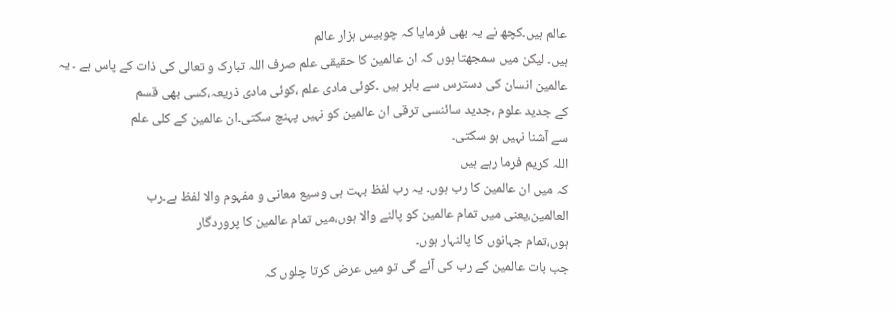عالم ہیں۔کچھ نے یہ بھی فرمایا کہ چوبیس ہزار عالم
ہیں۔ لیکن میں سمجھتا ہوں کہ ان عالمین کا حقیقی علم صرف اللہ تبارک و تعالی کی ذات کے پاس ہے ۔ یہ
عالمین انسان کی دسترس سے باہر ہیں ۔کوئی مادی علم ،کوئی مادی ذریعہ،کسی بھی قسم
کے جدید علوم ،جدید سائنسی ترقی ان عالمین کو نہیں پہنچ سکتی۔ان عالمین کے کلی علم
سے آشنا نہیں ہو سکتی۔
اللہ کریم فرما رہے ہیں
کہ میں ان عالمین کا رب ہوں۔ یہ رب لفظ بہت ہی وسیع معانی و مفہوم والا لفظ ہے۔رب
العالمین،یعنی میں تمام عالمین کو پالنے والا ہوں،میں تمام عالمین کا پروردگار
ہوں،تمام جہانوں کا پالنہار ہوں۔
جب بات عالمین کے رب کی آئے گی تو میں عرض کرتا چلوں کہ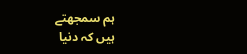ہم سمجھتے
ہیں کہ دنیا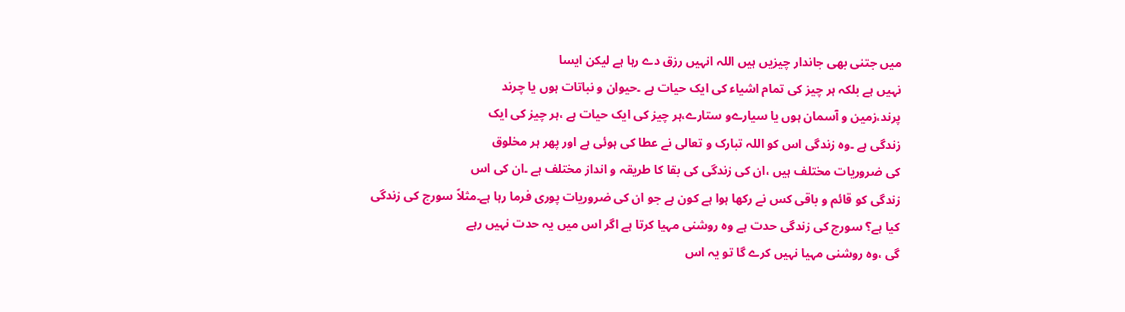میں جتنی بھی جاندار چیزیں ہیں اللہ انہیں رزق دے رہا ہے لیکن ایسا
نہیں ہے بلکہ ہر چیز کی تمام اشیاء کی ایک حیات ہے ۔حیوان و نباتات ہوں یا چرند
پرند،زمین و آسمان ہوں یا سیارےو ستارے،ہر چیز کی ایک حیات ہے ،ہر چیز کی ایک
زندگی ہے ۔وہ زندگی اس کو اللہ تبارک و تعالی نے عطا کی ہوئی ہے اور پھر ہر مخلوق
کی ضروریات مختلف ہیں ،ان کی زندگی کی بقا کا طریقہ و انداز مختلف ہے ۔ان کی اس
زندگی کو قائم و باقی کس نے رکھا ہوا ہے کون ہے جو ان کی ضروریات پوری فرما رہا ہے۔مثلاً سورج کی زندگی
کیا ہے؟ سورج کی زندگی حدت ہے وہ روشنی مہیا کرتا ہے اگر اس میں یہ حدت نہیں رہے
گی ،وہ روشنی مہیا نہیں کرے گا تو یہ اس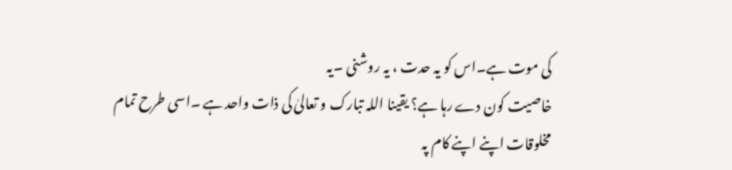کی موت ہے۔اس کو یہ حدت ، یہ روشنی ۔یہ
خاصیت کون دے رہا ہے؟ یقینا اللہ تبارک و تعالیٰ کی ذات واحد ہے ۔اسی طرح تمام
مخلوقات اپنے اپنے کام پہ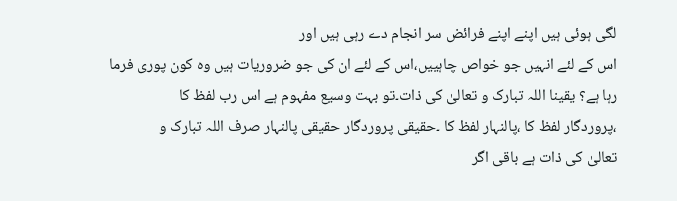لگی ہوئی ہیں اپنے اپنے فرائض سر انجام دے رہی ہیں اور
اس کے لئے انہیں جو خواص چاہییں،اس کے لئے ان کی جو ضروریات ہیں وہ کون پوری فرما
رہا ہے؟ یقینا اللہ تبارک و تعالیٰ کی ذات۔تو بہت وسیع مفہوم ہے اس رب لفظ کا
،پروردگار لفظ کا ،پالنہار لفظ کا ۔حقیقی پروردگار حقیقی پالنہار صرف اللہ تبارک و
تعالیٰ کی ذات ہے باقی اگر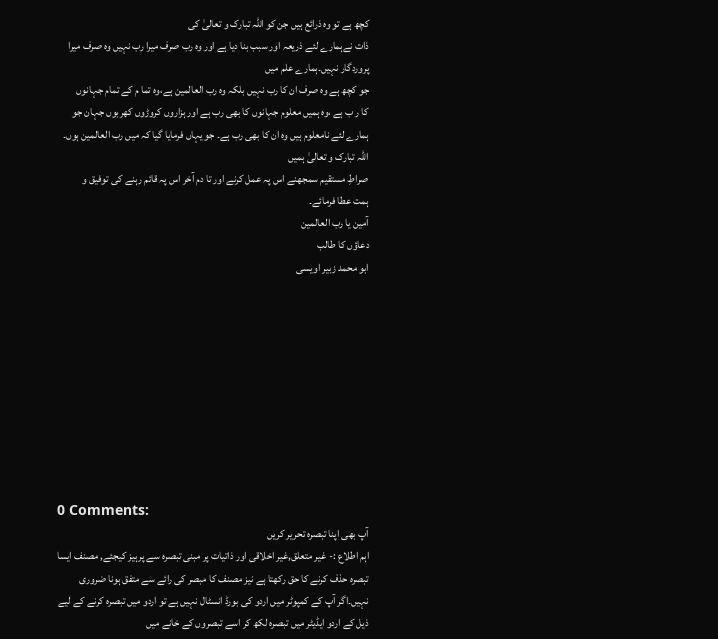کچھ ہے تو وہ ذرائع ہیں جن کو اللہ تبارک و تعالیٰ کی
ذات نےہمارے لئے ذریعہ اور سبب بنا دیا ہے اور وہ رب صرف میرا رب نہیں وہ صرف میرا پروردگار نہیں۔ہمارے علم میں
جو کچھ ہے وہ صرف ان کا رب نہیں بلکہ وہ رب العالمین ہے،وہ تما م کے تمام جہانوں
کا ر ب ہے ،وہ ہمیں معلوم جہانوں کا بھی رب ہے اور ہزاروں کروڑوں کھربوں جہان جو
ہمارے لئے نامعلوم ہیں وہ ان کا بھی رب ہے۔ جو یہاں فرمایا گیا کہ میں رب العالمین ہوں۔
اللہ تبارک و تعالیٰ ہمیں
صراطِ مستقیم سمجھنے اس پہ عمل کرنے اور تا دم آخر اس پہ قائم رہنے کی توفیق و
ہمت عطا فرمائے۔
آمین یا رب العالمین
دعاؤں کا طالب
ابو محمد زبیر اویسی










0 Comments:
آپ بھی اپنا تبصرہ تحریر کریں
اہم اطلاع :- غیر متعلق,غیر اخلاقی اور ذاتیات پر مبنی تبصرہ سے پرہیز کیجئے, مصنف ایسا تبصرہ حذف کرنے کا حق رکھتا ہے نیز مصنف کا مبصر کی رائے سے متفق ہونا ضروری نہیں۔اگر آپ کے کمپوٹر میں اردو کی بورڈ انسٹال نہیں ہے تو اردو میں تبصرہ کرنے کے لیے ذیل کے اردو ایڈیٹر میں تبصرہ لکھ کر اسے تبصروں کے خانے میں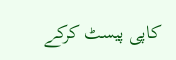کاپی پیسٹ کرکے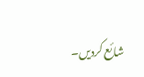شائع کردیں۔